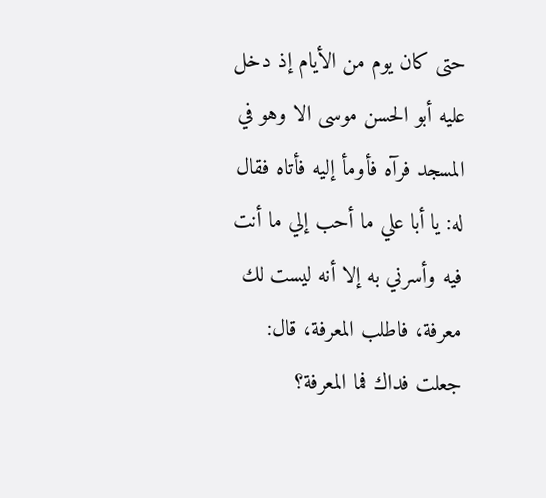حتى كان يوم من الأيام إذ دخل عليه أبو الحسن موسى الا وهو في المسجد فرآه فأومأ إليه فأتاه فقال له: يا أبا علي ما أحب إلي ما أنت فيه وأسرني به إلا أنه ليست لك معرفة، فاطلب المعرفة، قال: جعلت فداك فما المعرفة؟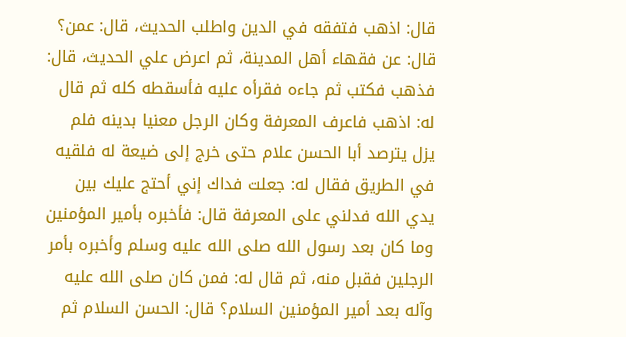قال: اذهب فتفقه في الدين واطلب الحديث، قال: عمن؟ قال: عن فقهاء أهل المدينة، ثم اعرض علي الحديث، قال: فذهب فكتب ثم جاءه فقرأه عليه فأسقطه كله ثم قال له: اذهب فاعرف المعرفة وكان الرجل معنيا بدينه فلم يزل يترصد أبا الحسن علام حتى خرج إلى ضيعة له فلقيه في الطريق فقال له: جعلت فداك إني أحتج عليك بين يدي الله فدلني على المعرفة قال: فأخبره بأمير المؤمنين وما كان بعد رسول الله صلى الله عليه وسلم وأخبره بأمر الرجلين فقبل منه، ثم قال له: فمن كان صلى الله عليه وآله بعد أمير المؤمنين السلام؟ قال: الحسن السلام ثم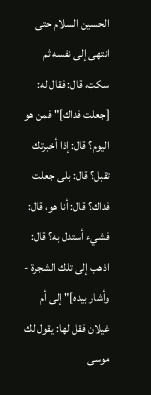الحسين السلام حتى انتهى إلى نفسه ثم سكت، قال: فقال له: [جعلت فداك]" فمن هو اليوم؟ قال: إذا أخبرتك تقبل؟ قال: بلى جعلت فداك؟ قال: أنا هو، قال: فشيء أستدل به؟ قال: اذهب إلى تلك الشجرة - وأشار بيده]" إلى أم غيلان فقل لها: يقول لك موسى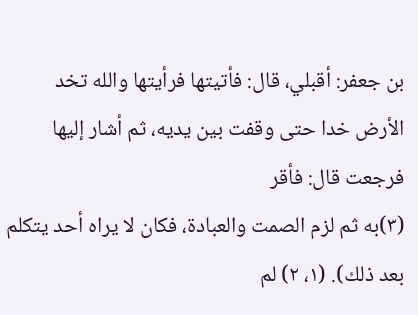بن جعفر: أقبلي، قال: فأتيتها فرأيتها والله تخد الأرض خدا حتى وقفت بين يديه، ثم أشار إليها فرجعت قال: فأقر
(۳)به ثم لزم الصمت والعبادة، فكان لا يراه أحد يتكلم بعد ذلك). (۱، ۲) لم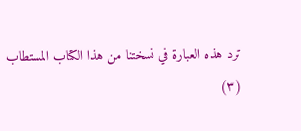ترد هذه العبارة في نسختنا من هذا الكتاب المستطاب
(۳)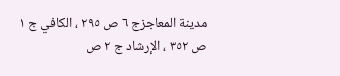مدينة المعاجزج ٦ ص ٢٩٥ ، الكافي ج ١ ص ٣٥٢ ، الإرشاد ج ۲ ص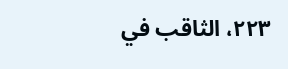٢٢٣، الثاقب في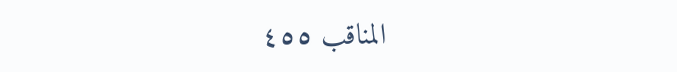المناقب ٤٥٥